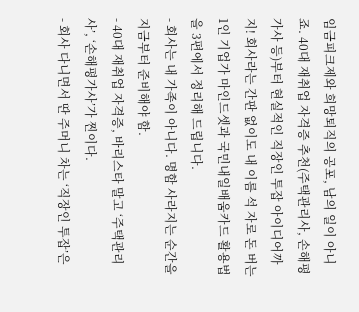임금피크제와 희망퇴직의 공포, 남의 일이 아니죠. 40대 재취업 자격증 추천(주택관리사, 손해평가사 등)부터 현실적인 직장인 투잡 아이디어까지! 회사라는 간판 없이도 내 이름 석 자로 돈 버는 1인 기업가 마인드셋과 국민내일배움카드 활용법을 3편에서 정리해 드립니다.
- 회사는 내 가족이 아니다. 명함 사라지는 순간을 지금부터 준비해야 함.
- 40대 재취업 자격증, 바리스타 말고 ‘주택관리사’, ‘손해평가사’가 찐이다.
- 회사 다니면서 딴 주머니 차는 ‘직장인 투잡’은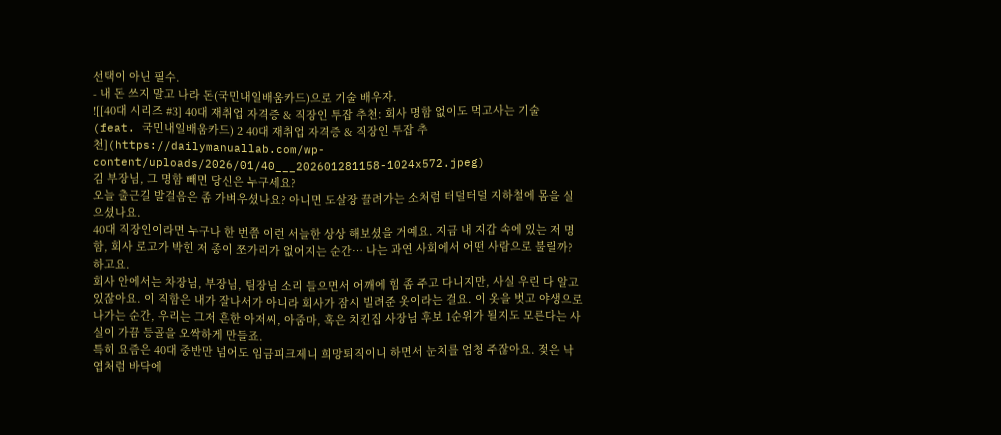선택이 아닌 필수.
- 내 돈 쓰지 말고 나라 돈(국민내일배움카드)으로 기술 배우자.
![[40대 시리즈 #3] 40대 재취업 자격증 & 직장인 투잡 추천: 회사 명함 없이도 먹고사는 기술 (feat. 국민내일배움카드) 2 40대 재취업 자격증 & 직장인 투잡 추천](https://dailymanuallab.com/wp-content/uploads/2026/01/40___202601281158-1024x572.jpeg)
김 부장님, 그 명함 빼면 당신은 누구세요?
오늘 출근길 발걸음은 좀 가벼우셨나요? 아니면 도살장 끌려가는 소처럼 터덜터덜 지하철에 몸을 실으셨나요.
40대 직장인이라면 누구나 한 번쯤 이런 서늘한 상상 해보셨을 거예요. 지금 내 지갑 속에 있는 저 명함, 회사 로고가 박힌 저 종이 쪼가리가 없어지는 순간… 나는 과연 사회에서 어떤 사람으로 불릴까? 하고요.
회사 안에서는 차장님, 부장님, 팀장님 소리 들으면서 어깨에 힘 좀 주고 다니지만, 사실 우린 다 알고 있잖아요. 이 직함은 내가 잘나서가 아니라 회사가 잠시 빌려준 옷이라는 걸요. 이 옷을 벗고 야생으로 나가는 순간, 우리는 그저 흔한 아저씨, 아줌마, 혹은 치킨집 사장님 후보 1순위가 될지도 모른다는 사실이 가끔 등골을 오싹하게 만들죠.
특히 요즘은 40대 중반만 넘어도 임금피크제니 희망퇴직이니 하면서 눈치를 엄청 주잖아요. 젖은 낙엽처럼 바닥에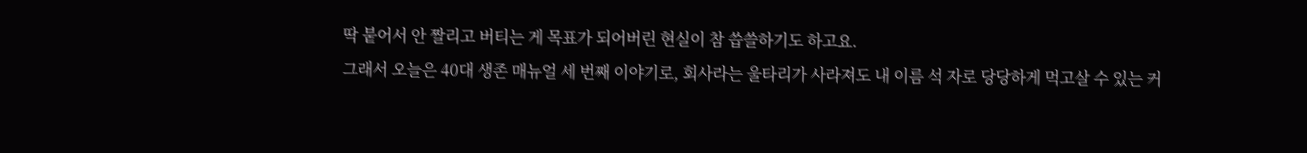딱 붙어서 안 짤리고 버티는 게 목표가 되어버린 현실이 참 씁쓸하기도 하고요.
그래서 오늘은 40대 생존 매뉴얼 세 번째 이야기로, 회사라는 울타리가 사라져도 내 이름 석 자로 당당하게 먹고살 수 있는 커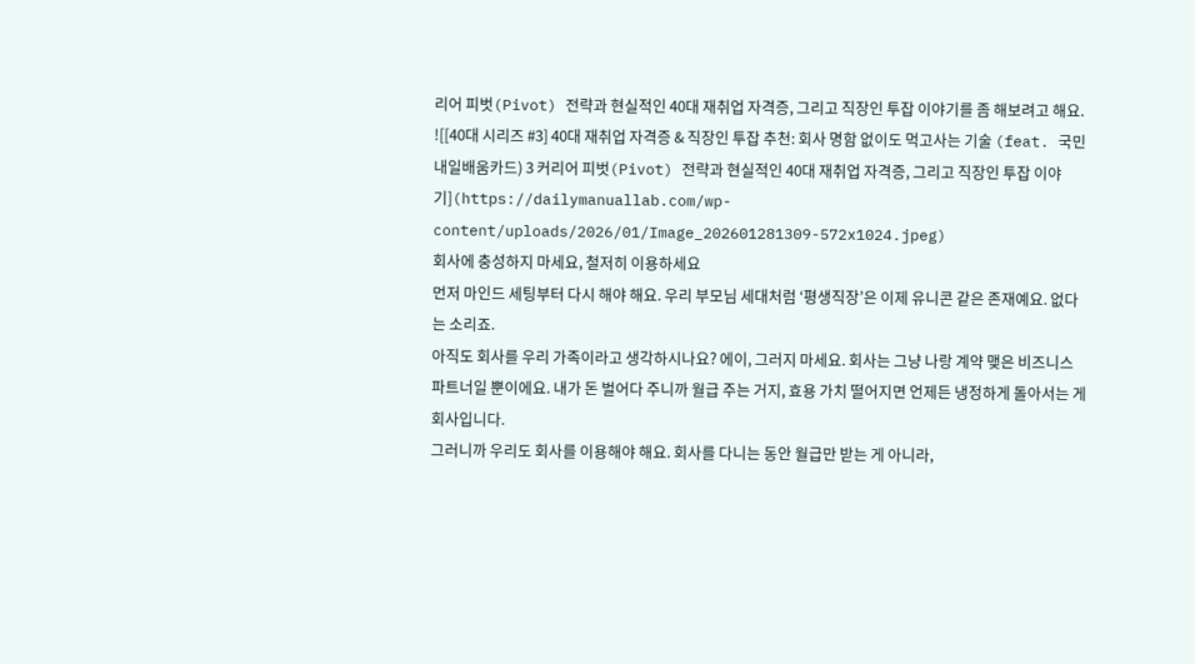리어 피벗(Pivot) 전략과 현실적인 40대 재취업 자격증, 그리고 직장인 투잡 이야기를 좀 해보려고 해요.
![[40대 시리즈 #3] 40대 재취업 자격증 & 직장인 투잡 추천: 회사 명함 없이도 먹고사는 기술 (feat. 국민내일배움카드) 3 커리어 피벗(Pivot) 전략과 현실적인 40대 재취업 자격증, 그리고 직장인 투잡 이야기](https://dailymanuallab.com/wp-content/uploads/2026/01/Image_202601281309-572x1024.jpeg)
회사에 충성하지 마세요, 철저히 이용하세요
먼저 마인드 세팅부터 다시 해야 해요. 우리 부모님 세대처럼 ‘평생직장’은 이제 유니콘 같은 존재예요. 없다는 소리죠.
아직도 회사를 우리 가족이라고 생각하시나요? 에이, 그러지 마세요. 회사는 그냥 나랑 계약 맺은 비즈니스 파트너일 뿐이에요. 내가 돈 벌어다 주니까 월급 주는 거지, 효용 가치 떨어지면 언제든 냉정하게 돌아서는 게 회사입니다.
그러니까 우리도 회사를 이용해야 해요. 회사를 다니는 동안 월급만 받는 게 아니라,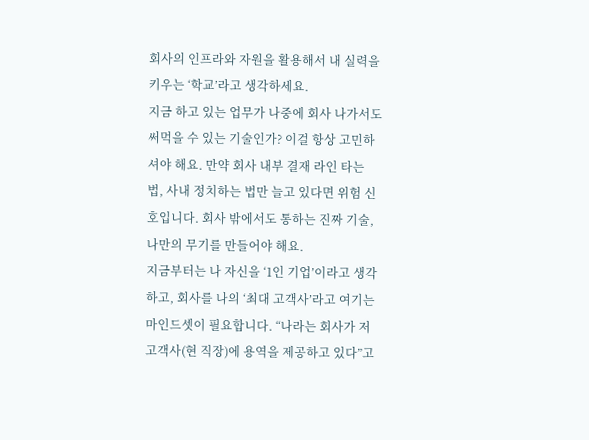회사의 인프라와 자원을 활용해서 내 실력을 키우는 ‘학교’라고 생각하세요.
지금 하고 있는 업무가 나중에 회사 나가서도 써먹을 수 있는 기술인가? 이걸 항상 고민하셔야 해요. 만약 회사 내부 결재 라인 타는 법, 사내 정치하는 법만 늘고 있다면 위험 신호입니다. 회사 밖에서도 통하는 진짜 기술, 나만의 무기를 만들어야 해요.
지금부터는 나 자신을 ‘1인 기업’이라고 생각하고, 회사를 나의 ‘최대 고객사’라고 여기는 마인드셋이 필요합니다. “나라는 회사가 저 고객사(현 직장)에 용역을 제공하고 있다”고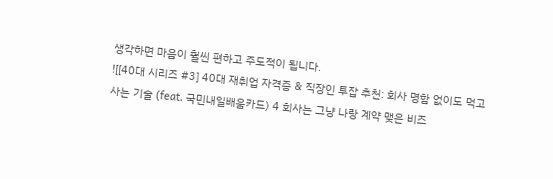생각하면 마음이 훨씬 편하고 주도적이 됩니다.
![[40대 시리즈 #3] 40대 재취업 자격증 & 직장인 투잡 추천: 회사 명함 없이도 먹고사는 기술 (feat. 국민내일배움카드) 4 회사는 그냥 나랑 계약 맺은 비즈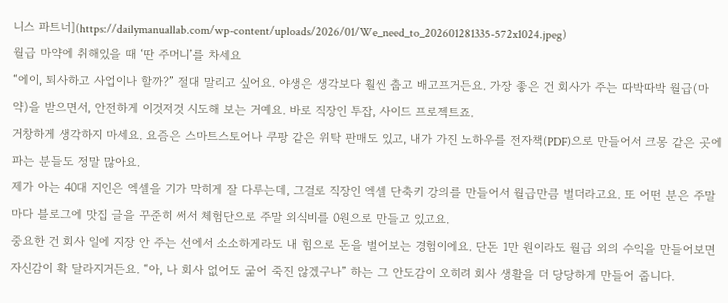니스 파트너](https://dailymanuallab.com/wp-content/uploads/2026/01/We_need_to_202601281335-572x1024.jpeg)
월급 마약에 취해있을 때 ‘딴 주머니’를 차세요
“에이, 퇴사하고 사업이나 할까?” 절대 말리고 싶어요. 야생은 생각보다 훨씬 춥고 배고프거든요. 가장 좋은 건 회사가 주는 따박따박 월급(마약)을 받으면서, 안전하게 이것저것 시도해 보는 거예요. 바로 직장인 투잡, 사이드 프로젝트죠.
거창하게 생각하지 마세요. 요즘은 스마트스토어나 쿠팡 같은 위탁 판매도 있고, 내가 가진 노하우를 전자책(PDF)으로 만들어서 크몽 같은 곳에 파는 분들도 정말 많아요.
제가 아는 40대 지인은 엑셀을 기가 막히게 잘 다루는데, 그걸로 직장인 엑셀 단축키 강의를 만들어서 월급만큼 벌더라고요. 또 어떤 분은 주말마다 블로그에 맛집 글을 꾸준히 써서 체험단으로 주말 외식비를 0원으로 만들고 있고요.
중요한 건 회사 일에 지장 안 주는 선에서 소소하게라도 내 힘으로 돈을 벌어보는 경험이에요. 단돈 1만 원이라도 월급 외의 수익을 만들어보면 자신감이 확 달라지거든요. “아, 나 회사 없어도 굶어 죽진 않겠구나” 하는 그 안도감이 오히려 회사 생활을 더 당당하게 만들어 줍니다.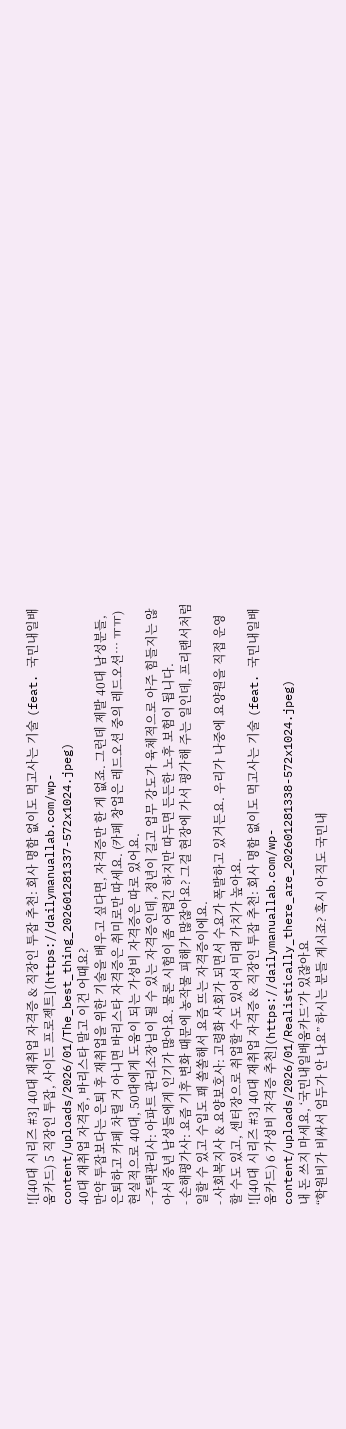![[40대 시리즈 #3] 40대 재취업 자격증 & 직장인 투잡 추천: 회사 명함 없이도 먹고사는 기술 (feat. 국민내일배움카드) 5 직장인 투잡, 사이드 프로젝트](https://dailymanuallab.com/wp-content/uploads/2026/01/The_best_thing_202601281337-572x1024.jpeg)
40대 재취업 자격증, 바리스타 말고 이건 어때요?
만약 투잡보다는 은퇴 후 재취업을 위한 기술을 배우고 싶다면, 자격증만 한 게 없죠. 그런데 제발 40대 남성분들, 은퇴하고 카페 차릴 거 아니면 바리스타 자격증은 취미로만 따세요. (카페 창업은 레드오션 중의 레드오션… ㅠㅠ)
현실적으로 40대, 50대에게 도움이 되는 가성비 자격증은 따로 있어요.
- 주택관리사: 아파트 관리소장님이 될 수 있는 자격증인데, 정년이 길고 업무 강도가 육체적으로 아주 힘들지는 않아서 중년 남성들에게 인기가 많아요. 물론 시험이 좀 어렵긴 하지만 따두면 든든한 노후 보험이 됩니다.
- 손해평가사: 요즘 기후 변화 때문에 농작물 피해가 많잖아요? 그걸 현장에 가서 평가해 주는 일인데, 프리랜서처럼 일할 수 있고 수입도 꽤 쏠쏠해서 요즘 뜨는 자격증이에요.
- 사회복지사 & 요양보호사: 고령화 사회가 되면서 수요가 폭발하고 있거든요. 우리가 나중에 요양원을 직접 운영할 수도 있고, 센터장으로 취업할 수도 있어서 미래 가치가 높아요.
![[40대 시리즈 #3] 40대 재취업 자격증 & 직장인 투잡 추천: 회사 명함 없이도 먹고사는 기술 (feat. 국민내일배움카드) 6 가성비 자격증 추천](https://dailymanuallab.com/wp-content/uploads/2026/01/Realistically_there_are_202601281338-572x1024.jpeg)
내 돈 쓰지 마세요, ‘국민내일배움카드’가 있잖아요
“학원비가 비싸서 엄두가 안 나요” 하시는 분들 계시죠? 혹시 아직도 국민내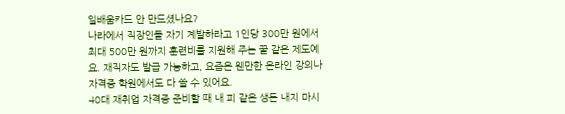일배움카드 안 만드셨나요?
나라에서 직장인들 자기 계발하라고 1인당 300만 원에서 최대 500만 원까지 훈련비를 지원해 주는 꿀 같은 제도예요. 재직자도 발급 가능하고, 요즘은 웬만한 온라인 강의나 자격증 학원에서도 다 쓸 수 있어요.
40대 재취업 자격증 준비할 때 내 피 같은 생돈 내지 마시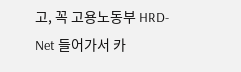고, 꼭 고용노동부 HRD-Net 들어가서 카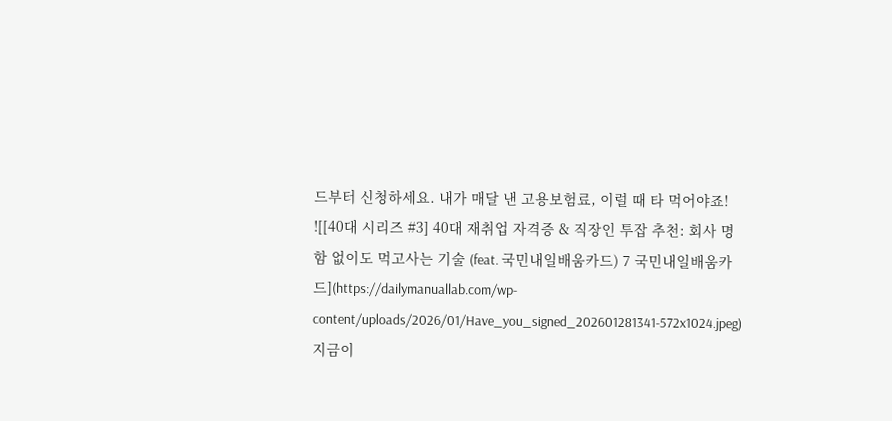드부터 신청하세요. 내가 매달 낸 고용보험료, 이럴 때 타 먹어야죠!
![[40대 시리즈 #3] 40대 재취업 자격증 & 직장인 투잡 추천: 회사 명함 없이도 먹고사는 기술 (feat. 국민내일배움카드) 7 국민내일배움카드](https://dailymanuallab.com/wp-content/uploads/2026/01/Have_you_signed_202601281341-572x1024.jpeg)
지금이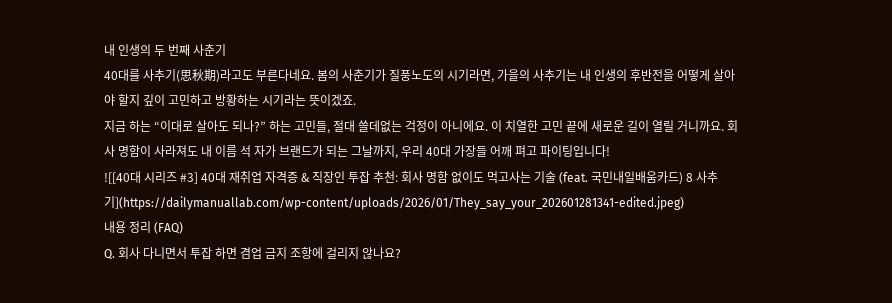내 인생의 두 번째 사춘기
40대를 사추기(思秋期)라고도 부른다네요. 봄의 사춘기가 질풍노도의 시기라면, 가을의 사추기는 내 인생의 후반전을 어떻게 살아야 할지 깊이 고민하고 방황하는 시기라는 뜻이겠죠.
지금 하는 “이대로 살아도 되나?” 하는 고민들, 절대 쓸데없는 걱정이 아니에요. 이 치열한 고민 끝에 새로운 길이 열릴 거니까요. 회사 명함이 사라져도 내 이름 석 자가 브랜드가 되는 그날까지, 우리 40대 가장들 어깨 펴고 파이팅입니다!
![[40대 시리즈 #3] 40대 재취업 자격증 & 직장인 투잡 추천: 회사 명함 없이도 먹고사는 기술 (feat. 국민내일배움카드) 8 사추기](https://dailymanuallab.com/wp-content/uploads/2026/01/They_say_your_202601281341-edited.jpeg)
내용 정리 (FAQ)
Q. 회사 다니면서 투잡 하면 겸업 금지 조항에 걸리지 않나요?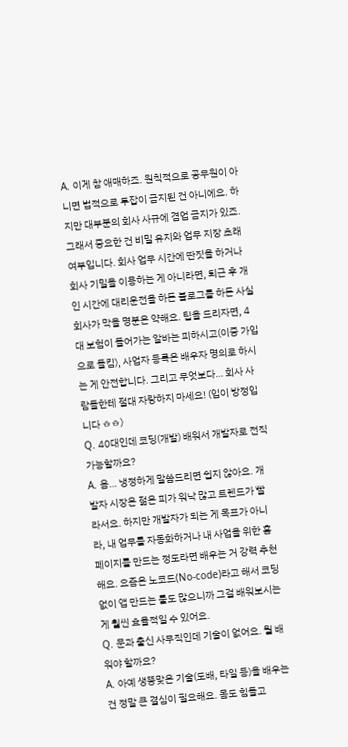A. 이게 참 애매하죠. 원칙적으로 공무원이 아니면 법적으로 투잡이 금지된 건 아니에요. 하지만 대부분의 회사 사규에 겸업 금지가 있죠. 그래서 중요한 건 비밀 유지와 업무 지장 초래 여부입니다. 회사 업무 시간에 딴짓을 하거나 회사 기밀을 이용하는 게 아니라면, 퇴근 후 개인 시간에 대리운전을 하든 블로그를 하든 사실 회사가 막을 명분은 약해요. 팁을 드리자면, 4대 보험이 들어가는 알바는 피하시고(이중 가입으로 들킴), 사업자 등록은 배우자 명의로 하시는 게 안전합니다. 그리고 무엇보다… 회사 사람들한테 절대 자랑하지 마세요! (입이 방정입니다 ㅎㅎ)
Q. 40대인데 코딩(개발) 배워서 개발자로 전직 가능할까요?
A. 음… 냉정하게 말씀드리면 쉽지 않아요. 개발자 시장은 젊은 피가 워낙 많고 트렌드가 빨라서요. 하지만 개발자가 되는 게 목표가 아니라, 내 업무를 자동화하거나 내 사업을 위한 홈페이지를 만드는 정도라면 배우는 거 강력 추천해요. 요즘은 노코드(No-code)라고 해서 코딩 없이 앱 만드는 툴도 많으니까 그걸 배워보시는 게 훨씬 효율적일 수 있어요.
Q. 문과 출신 사무직인데 기술이 없어요. 뭘 배워야 할까요?
A. 아예 생뚱맞은 기술(도배, 타일 등)을 배우는 건 정말 큰 결심이 필요해요. 몸도 힘들고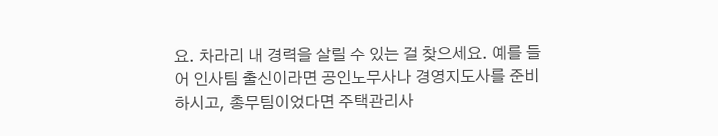요. 차라리 내 경력을 살릴 수 있는 걸 찾으세요. 예를 들어 인사팀 출신이라면 공인노무사나 경영지도사를 준비하시고, 총무팀이었다면 주택관리사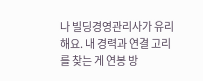나 빌딩경영관리사가 유리해요. 내 경력과 연결 고리를 찾는 게 연봉 방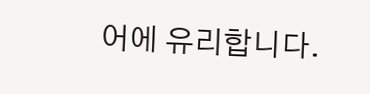어에 유리합니다.